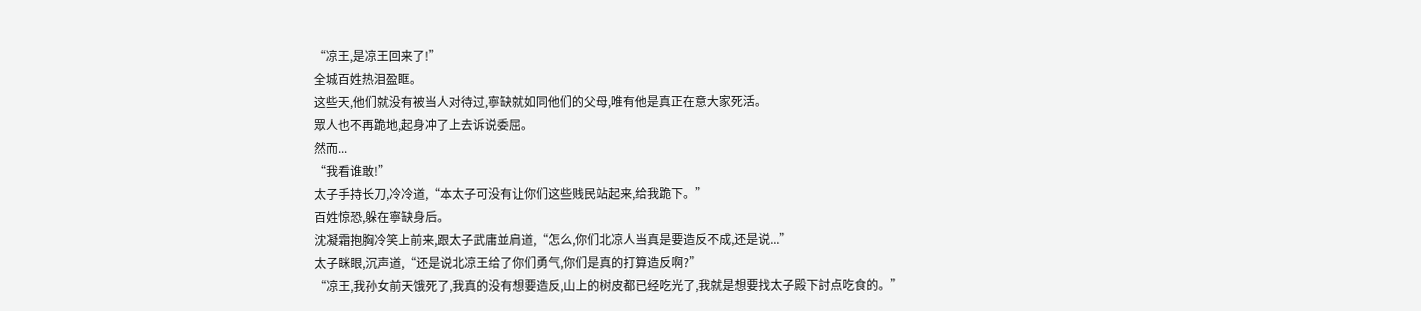“凉王,是凉王回来了!”
全城百姓热泪盈眶。
这些天,他们就没有被当人对待过,寧缺就如同他们的父母,唯有他是真正在意大家死活。
眾人也不再跪地,起身冲了上去诉说委屈。
然而...
“我看谁敢!”
太子手持长刀,冷冷道,“本太子可没有让你们这些贱民站起来,给我跪下。”
百姓惊恐,躲在寧缺身后。
沈凝霜抱胸冷笑上前来,跟太子武庸並肩道,“怎么,你们北凉人当真是要造反不成,还是说...”
太子眯眼,沉声道,“还是说北凉王给了你们勇气,你们是真的打算造反啊?”
“凉王,我孙女前天饿死了,我真的没有想要造反,山上的树皮都已经吃光了,我就是想要找太子殿下討点吃食的。”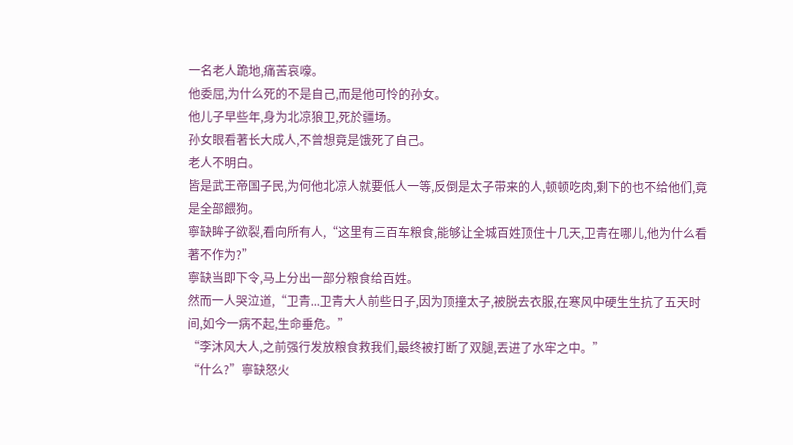一名老人跪地,痛苦哀嚎。
他委屈,为什么死的不是自己,而是他可怜的孙女。
他儿子早些年,身为北凉狼卫,死於疆场。
孙女眼看著长大成人,不曾想竟是饿死了自己。
老人不明白。
皆是武王帝国子民,为何他北凉人就要低人一等,反倒是太子带来的人,顿顿吃肉,剩下的也不给他们,竟是全部餵狗。
寧缺眸子欲裂,看向所有人,“这里有三百车粮食,能够让全城百姓顶住十几天,卫青在哪儿,他为什么看著不作为?”
寧缺当即下令,马上分出一部分粮食给百姓。
然而一人哭泣道,“卫青...卫青大人前些日子,因为顶撞太子,被脱去衣服,在寒风中硬生生抗了五天时间,如今一病不起,生命垂危。”
“李沐风大人,之前强行发放粮食救我们,最终被打断了双腿,丟进了水牢之中。”
“什么?”寧缺怒火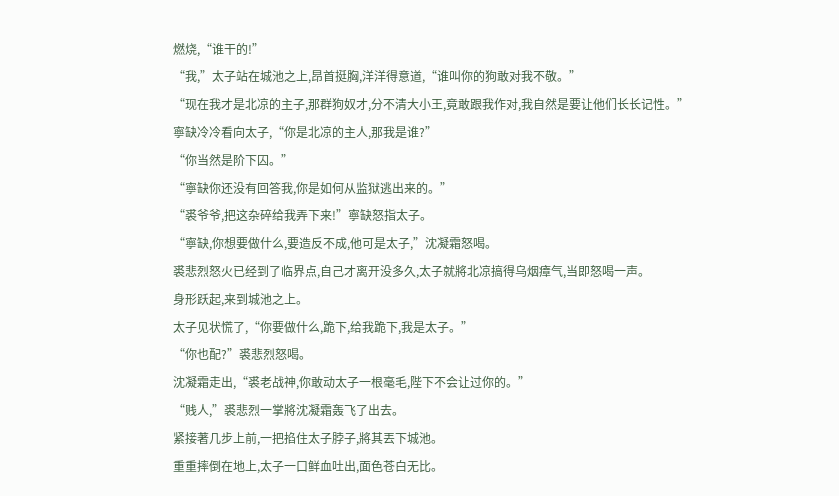燃烧,“谁干的!”
“我,”太子站在城池之上,昂首挺胸,洋洋得意道,“谁叫你的狗敢对我不敬。”
“现在我才是北凉的主子,那群狗奴才,分不清大小王,竟敢跟我作对,我自然是要让他们长长记性。”
寧缺冷冷看向太子,“你是北凉的主人,那我是谁?”
“你当然是阶下囚。”
“寧缺你还没有回答我,你是如何从监狱逃出来的。”
“裘爷爷,把这杂碎给我弄下来!”寧缺怒指太子。
“寧缺,你想要做什么,要造反不成,他可是太子,”沈凝霜怒喝。
裘悲烈怒火已经到了临界点,自己才离开没多久,太子就將北凉搞得乌烟瘴气,当即怒喝一声。
身形跃起,来到城池之上。
太子见状慌了,“你要做什么,跪下,给我跪下,我是太子。”
“你也配?”裘悲烈怒喝。
沈凝霜走出,“裘老战神,你敢动太子一根毫毛,陛下不会让过你的。”
“贱人,”裘悲烈一掌將沈凝霜轰飞了出去。
紧接著几步上前,一把掐住太子脖子,將其丟下城池。
重重摔倒在地上,太子一口鲜血吐出,面色苍白无比。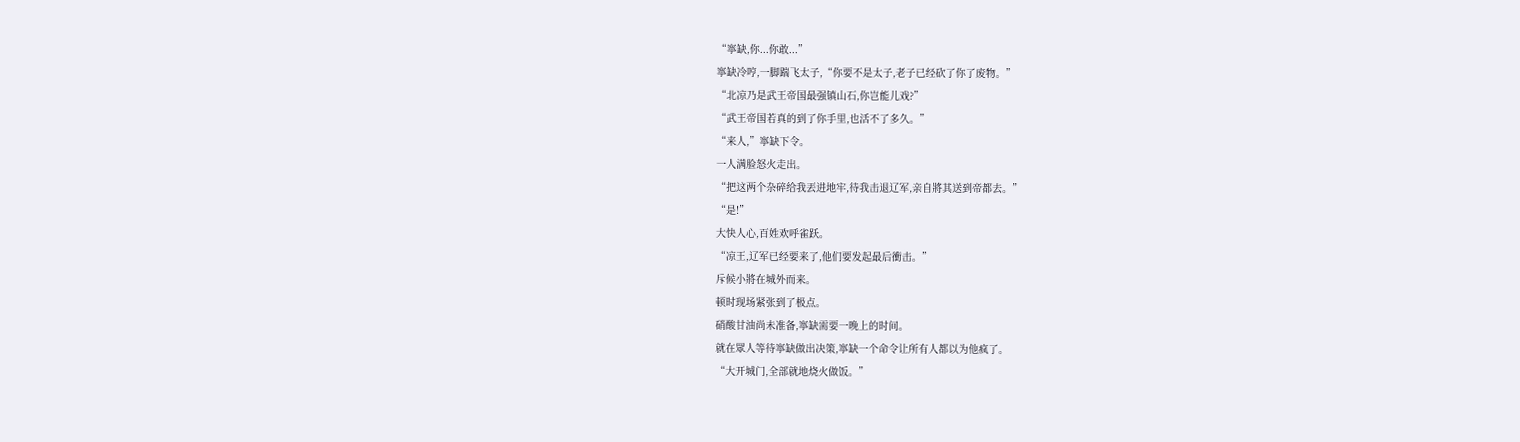“寧缺,你...你敢...”
寧缺冷哼,一脚踹飞太子,“你要不是太子,老子已经砍了你了废物。”
“北凉乃是武王帝国最强镇山石,你岂能儿戏?”
“武王帝国若真的到了你手里,也活不了多久。”
“来人,”寧缺下令。
一人满脸怒火走出。
“把这两个杂碎给我丟进地牢,待我击退辽军,亲自將其送到帝都去。”
“是!”
大快人心,百姓欢呼雀跃。
“凉王,辽军已经要来了,他们要发起最后衝击。”
斥候小將在城外而来。
顿时现场紧张到了极点。
硝酸甘油尚未准备,寧缺需要一晚上的时间。
就在眾人等待寧缺做出决策,寧缺一个命令让所有人都以为他疯了。
“大开城门,全部就地烧火做饭。”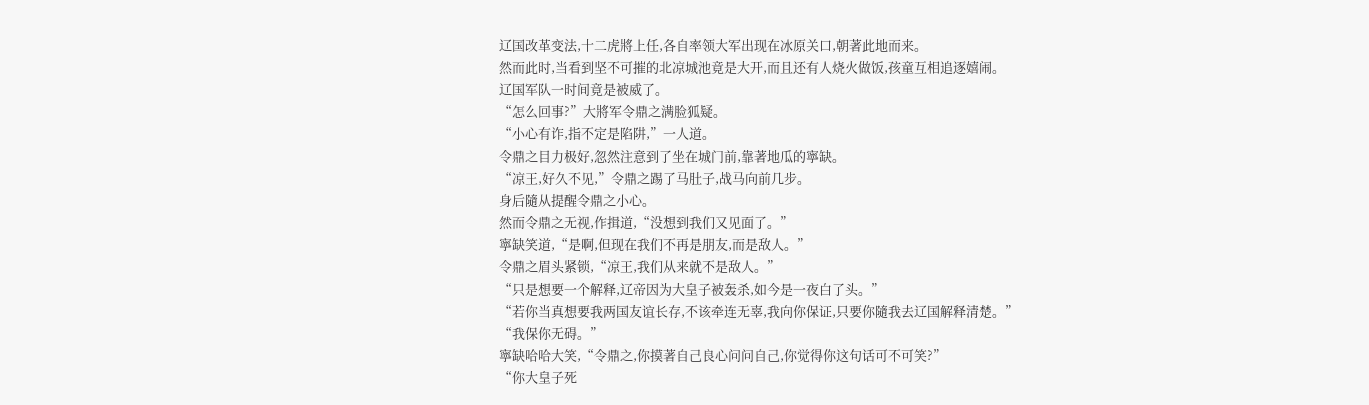辽国改革变法,十二虎將上任,各自率领大军出现在冰原关口,朝著此地而来。
然而此时,当看到坚不可摧的北凉城池竟是大开,而且还有人烧火做饭,孩童互相追逐嬉闹。
辽国军队一时间竟是被威了。
“怎么回事?”大將军令鼎之满脸狐疑。
“小心有诈,指不定是陷阱,”一人道。
令鼎之目力极好,忽然注意到了坐在城门前,靠著地瓜的寧缺。
“凉王,好久不见,”令鼎之踢了马肚子,战马向前几步。
身后隨从提醒令鼎之小心。
然而令鼎之无视,作揖道,“没想到我们又见面了。”
寧缺笑道,“是啊,但现在我们不再是朋友,而是敌人。”
令鼎之眉头紧锁,“凉王,我们从来就不是敌人。”
“只是想要一个解释,辽帝因为大皇子被轰杀,如今是一夜白了头。”
“若你当真想要我两国友谊长存,不该牵连无辜,我向你保证,只要你隨我去辽国解释清楚。”
“我保你无碍。”
寧缺哈哈大笑,“令鼎之,你摸著自己良心问问自己,你觉得你这句话可不可笑?”
“你大皇子死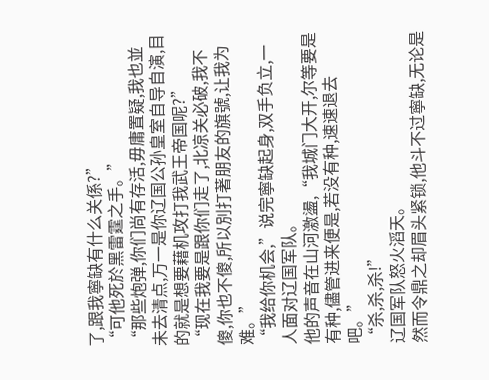了,跟我寧缺有什么关係?”
“可他死於黑雷霆之手。”
“那些炮弹,你们尚有存活,毋庸置疑,我也並未去清点,万一是你辽国公孙皇室自导自演,目的就是想要藉机攻打我武王帝国呢?”
“现在我要是跟你们走了,北凉关必破,我不傻,你也不傻,所以別打著朋友的旗號,让我为难。”
“我给你机会,”说完寧缺起身,双手负立,一人面对辽国军队。
他的声音在山河激盪,“我城门大开,尔等要是有种,儘管进来便是,若没有种,速速退去吧。”
“杀,杀,杀!”
辽国军队怒火滔天。
然而令鼎之却眉头紧锁,他斗不过寧缺,无论是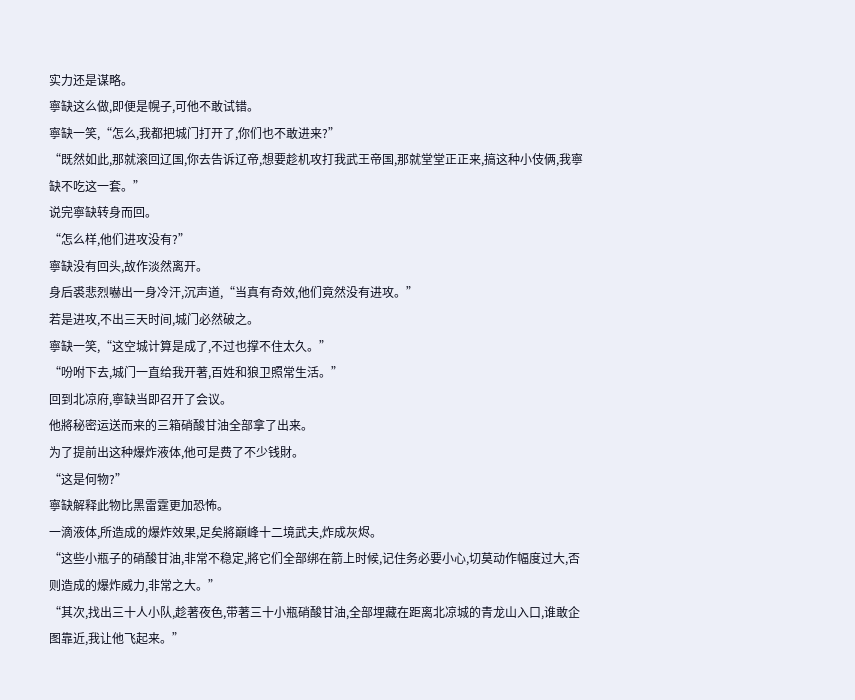实力还是谋略。
寧缺这么做,即便是幌子,可他不敢试错。
寧缺一笑,“怎么,我都把城门打开了,你们也不敢进来?”
“既然如此,那就滚回辽国,你去告诉辽帝,想要趁机攻打我武王帝国,那就堂堂正正来,搞这种小伎俩,我寧缺不吃这一套。”
说完寧缺转身而回。
“怎么样,他们进攻没有?”
寧缺没有回头,故作淡然离开。
身后裘悲烈嚇出一身冷汗,沉声道,“当真有奇效,他们竟然没有进攻。”
若是进攻,不出三天时间,城门必然破之。
寧缺一笑,“这空城计算是成了,不过也撑不住太久。”
“吩咐下去,城门一直给我开著,百姓和狼卫照常生活。”
回到北凉府,寧缺当即召开了会议。
他將秘密运送而来的三箱硝酸甘油全部拿了出来。
为了提前出这种爆炸液体,他可是费了不少钱財。
“这是何物?”
寧缺解释此物比黑雷霆更加恐怖。
一滴液体,所造成的爆炸效果,足矣將巔峰十二境武夫,炸成灰烬。
“这些小瓶子的硝酸甘油,非常不稳定,將它们全部绑在箭上时候,记住务必要小心,切莫动作幅度过大,否则造成的爆炸威力,非常之大。”
“其次,找出三十人小队,趁著夜色,带著三十小瓶硝酸甘油,全部埋藏在距离北凉城的青龙山入口,谁敢企图靠近,我让他飞起来。”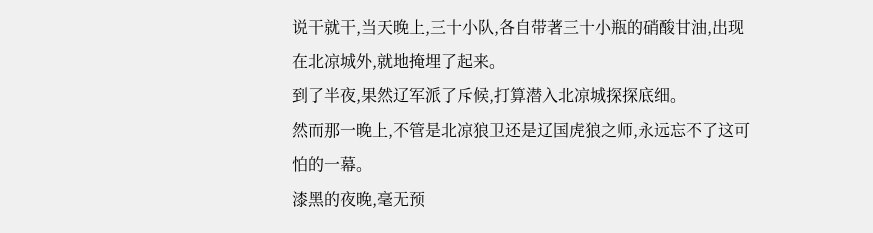说干就干,当天晚上,三十小队,各自带著三十小瓶的硝酸甘油,出现在北凉城外,就地掩埋了起来。
到了半夜,果然辽军派了斥候,打算潜入北凉城探探底细。
然而那一晚上,不管是北凉狼卫还是辽国虎狼之师,永远忘不了这可怕的一幕。
漆黑的夜晚,毫无预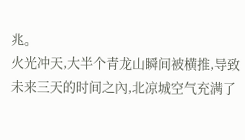兆。
火光冲天,大半个青龙山瞬间被横推,导致未来三天的时间之內,北凉城空气充满了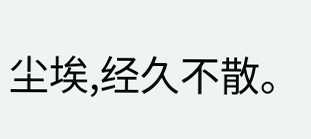尘埃,经久不散。